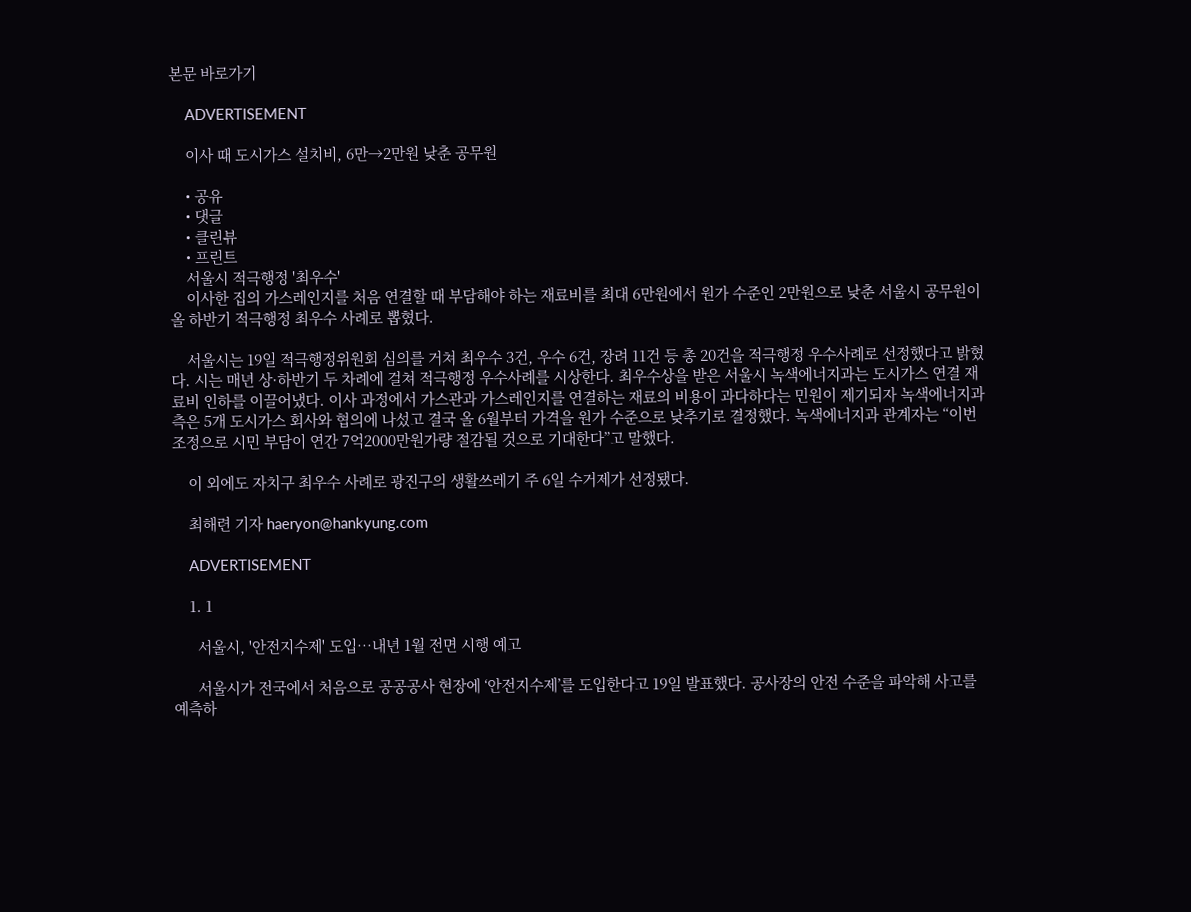본문 바로가기

    ADVERTISEMENT

    이사 때 도시가스 설치비, 6만→2만원 낮춘 공무원

    • 공유
    • 댓글
    • 클린뷰
    • 프린트
    서울시 적극행정 '최우수'
    이사한 집의 가스레인지를 처음 연결할 때 부담해야 하는 재료비를 최대 6만원에서 원가 수준인 2만원으로 낮춘 서울시 공무원이 올 하반기 적극행정 최우수 사례로 뽑혔다.

    서울시는 19일 적극행정위원회 심의를 거쳐 최우수 3건, 우수 6건, 장려 11건 등 총 20건을 적극행정 우수사례로 선정했다고 밝혔다. 시는 매년 상·하반기 두 차례에 걸쳐 적극행정 우수사례를 시상한다. 최우수상을 받은 서울시 녹색에너지과는 도시가스 연결 재료비 인하를 이끌어냈다. 이사 과정에서 가스관과 가스레인지를 연결하는 재료의 비용이 과다하다는 민원이 제기되자 녹색에너지과 측은 5개 도시가스 회사와 협의에 나섰고 결국 올 6월부터 가격을 원가 수준으로 낮추기로 결정했다. 녹색에너지과 관계자는 “이번 조정으로 시민 부담이 연간 7억2000만원가량 절감될 것으로 기대한다”고 말했다.

    이 외에도 자치구 최우수 사례로 광진구의 생활쓰레기 주 6일 수거제가 선정됐다.

    최해련 기자 haeryon@hankyung.com

    ADVERTISEMENT

    1. 1

      서울시, '안전지수제' 도입…내년 1월 전면 시행 예고

      서울시가 전국에서 처음으로 공공공사 현장에 ‘안전지수제’를 도입한다고 19일 발표했다. 공사장의 안전 수준을 파악해 사고를 예측하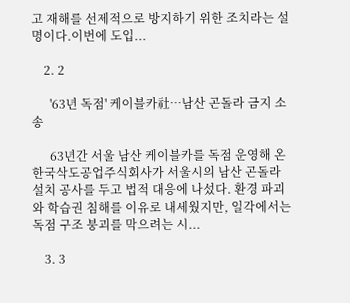고 재해를 선제적으로 방지하기 위한 조치라는 설명이다.이번에 도입...

    2. 2

      '63년 독점' 케이블카社…남산 곤돌라 금지 소송

      63년간 서울 남산 케이블카를 독점 운영해 온 한국삭도공업주식회사가 서울시의 남산 곤돌라 설치 공사를 두고 법적 대응에 나섰다. 환경 파괴와 학습권 침해를 이유로 내세웠지만, 일각에서는 독점 구조 붕괴를 막으려는 시...

    3. 3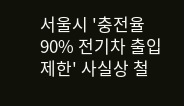서울시 '충전율 90% 전기차 출입 제한' 사실상 철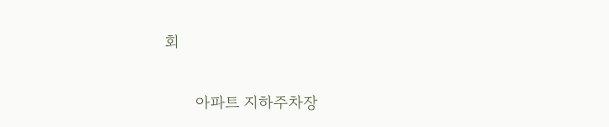회

      아파트 지하주차장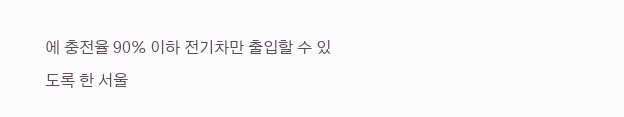에 충전율 90% 이하 전기차만 출입할 수 있도록 한 서울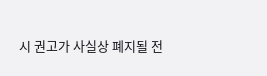시 권고가 사실상 폐지될 전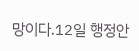망이다.12일 행정안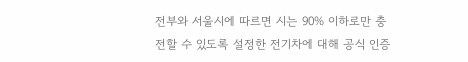전부와 서울시에 따르면 시는 90% 이하로만 충전할 수 있도록 설정한 전기차에 대해 공식 인증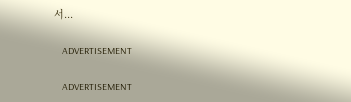서...

    ADVERTISEMENT

    ADVERTISEMENT